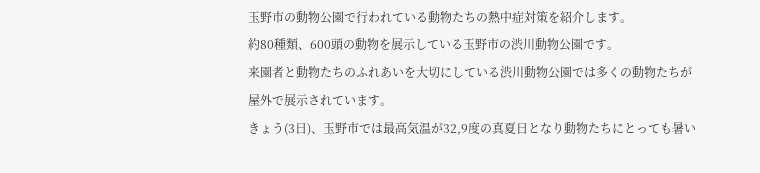玉野市の動物公園で行われている動物たちの熱中症対策を紹介します。
約80種類、600頭の動物を展示している玉野市の渋川動物公園です。
来園者と動物たちのふれあいを大切にしている渋川動物公園では多くの動物たちが屋外で展示されています。
きょう(3日)、玉野市では最高気温が32,9度の真夏日となり動物たちにとっても暑い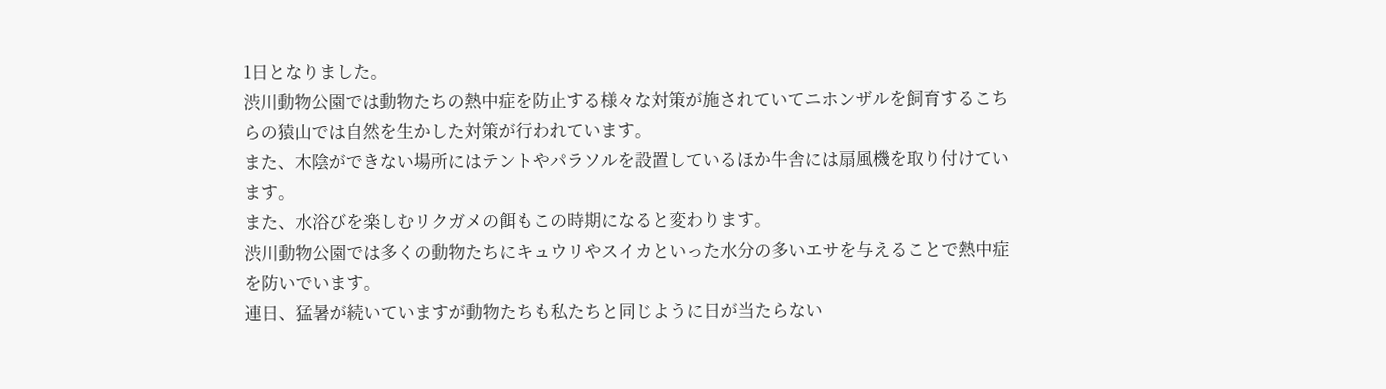1日となりました。
渋川動物公園では動物たちの熱中症を防止する様々な対策が施されていてニホンザルを飼育するこちらの猿山では自然を生かした対策が行われています。
また、木陰ができない場所にはテントやパラソルを設置しているほか牛舎には扇風機を取り付けています。
また、水浴びを楽しむリクガメの餌もこの時期になると変わります。
渋川動物公園では多くの動物たちにキュウリやスイカといった水分の多いエサを与えることで熱中症を防いでいます。
連日、猛暑が続いていますが動物たちも私たちと同じように日が当たらない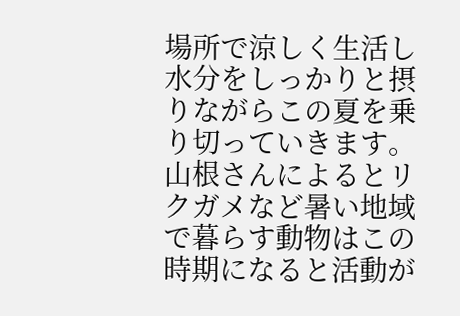場所で涼しく生活し水分をしっかりと摂りながらこの夏を乗り切っていきます。
山根さんによるとリクガメなど暑い地域で暮らす動物はこの時期になると活動が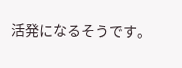活発になるそうです。